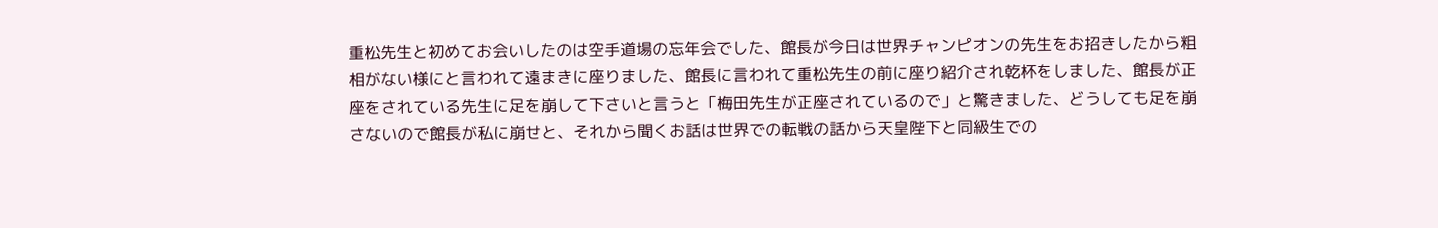重松先生と初めてお会いしたのは空手道場の忘年会でした、館長が今日は世界チャンピオンの先生をお招きしたから粗相がない様にと言われて遠まきに座りました、館長に言われて重松先生の前に座り紹介され乾杯をしました、館長が正座をされている先生に足を崩して下さいと言うと「梅田先生が正座されているので」と驚きました、どうしても足を崩さないので館長が私に崩せと、それから聞くお話は世界での転戦の話から天皇陛下と同級生での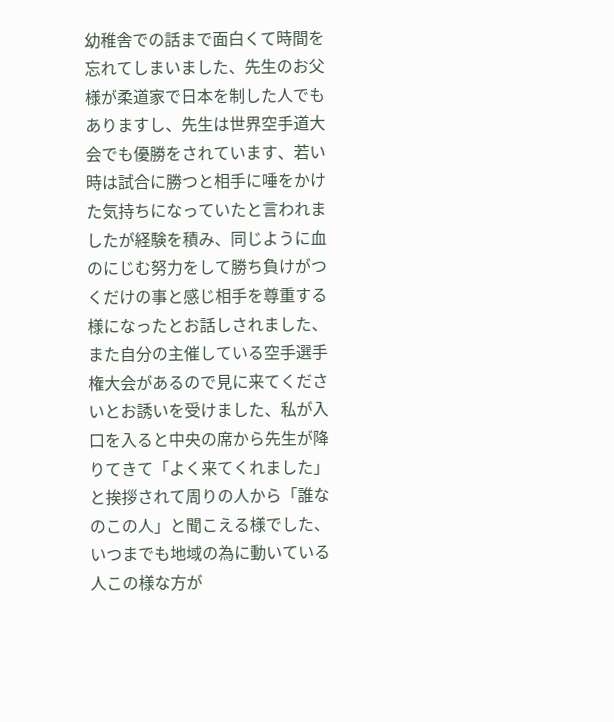幼稚舎での話まで面白くて時間を忘れてしまいました、先生のお父様が柔道家で日本を制した人でもありますし、先生は世界空手道大会でも優勝をされています、若い時は試合に勝つと相手に唾をかけた気持ちになっていたと言われましたが経験を積み、同じように血のにじむ努力をして勝ち負けがつくだけの事と感じ相手を尊重する様になったとお話しされました、また自分の主催している空手選手権大会があるので見に来てくださいとお誘いを受けました、私が入口を入ると中央の席から先生が降りてきて「よく来てくれました」と挨拶されて周りの人から「誰なのこの人」と聞こえる様でした、いつまでも地域の為に動いている人この様な方が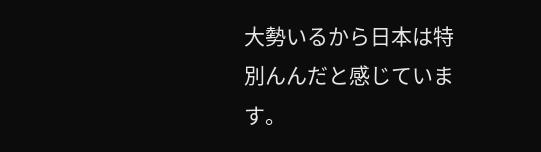大勢いるから日本は特別んんだと感じています。